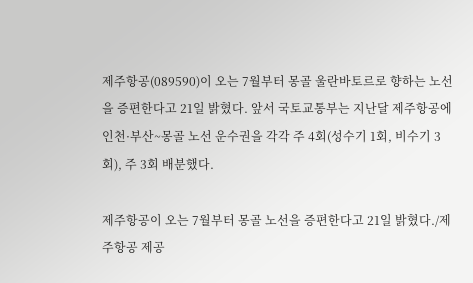제주항공(089590)이 오는 7월부터 몽골 울란바토르로 향하는 노선을 증편한다고 21일 밝혔다. 앞서 국토교통부는 지난달 제주항공에 인천·부산~몽골 노선 운수권을 각각 주 4회(성수기 1회, 비수기 3회), 주 3회 배분했다.

제주항공이 오는 7월부터 몽골 노선을 증편한다고 21일 밝혔다./제주항공 제공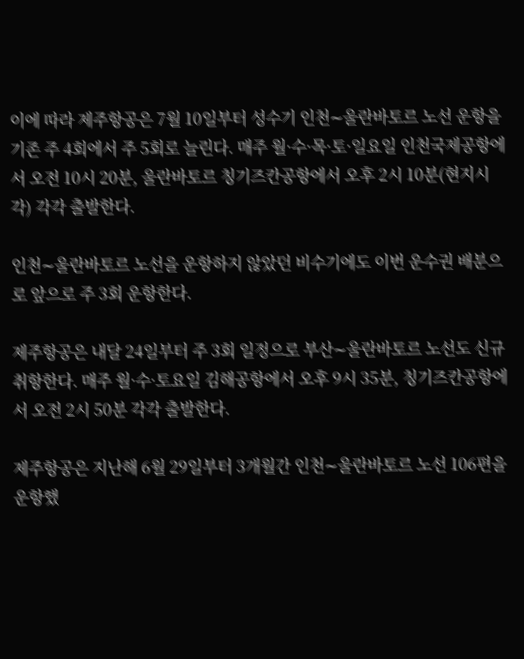이에 따라 제주항공은 7월 10일부터 성수기 인천∼울란바토르 노선 운항을 기존 주 4회에서 주 5회로 늘린다. 매주 월·수·목·토·일요일 인천국제공항에서 오전 10시 20분, 울란바토르 칭기즈칸공항에서 오후 2시 10분(현지시각) 각각 출발한다.

인천∼울란바토르 노선을 운항하지 않았던 비수기에도 이번 운수권 배분으로 앞으로 주 3회 운항한다.

제주항공은 내달 24일부터 주 3회 일정으로 부산∼울란바토르 노선도 신규 취항한다. 매주 월·수·토요일 김해공항에서 오후 9시 35분, 칭기즈칸공항에서 오전 2시 50분 각각 출발한다.

제주항공은 지난해 6월 29일부터 3개월간 인천∼울란바토르 노선 106편을 운항했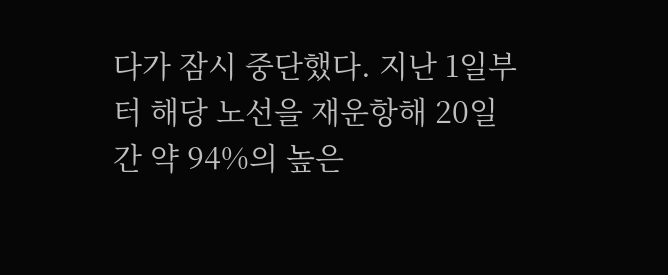다가 잠시 중단했다. 지난 1일부터 해당 노선을 재운항해 20일간 약 94%의 높은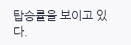탑승률을 보이고 있다.